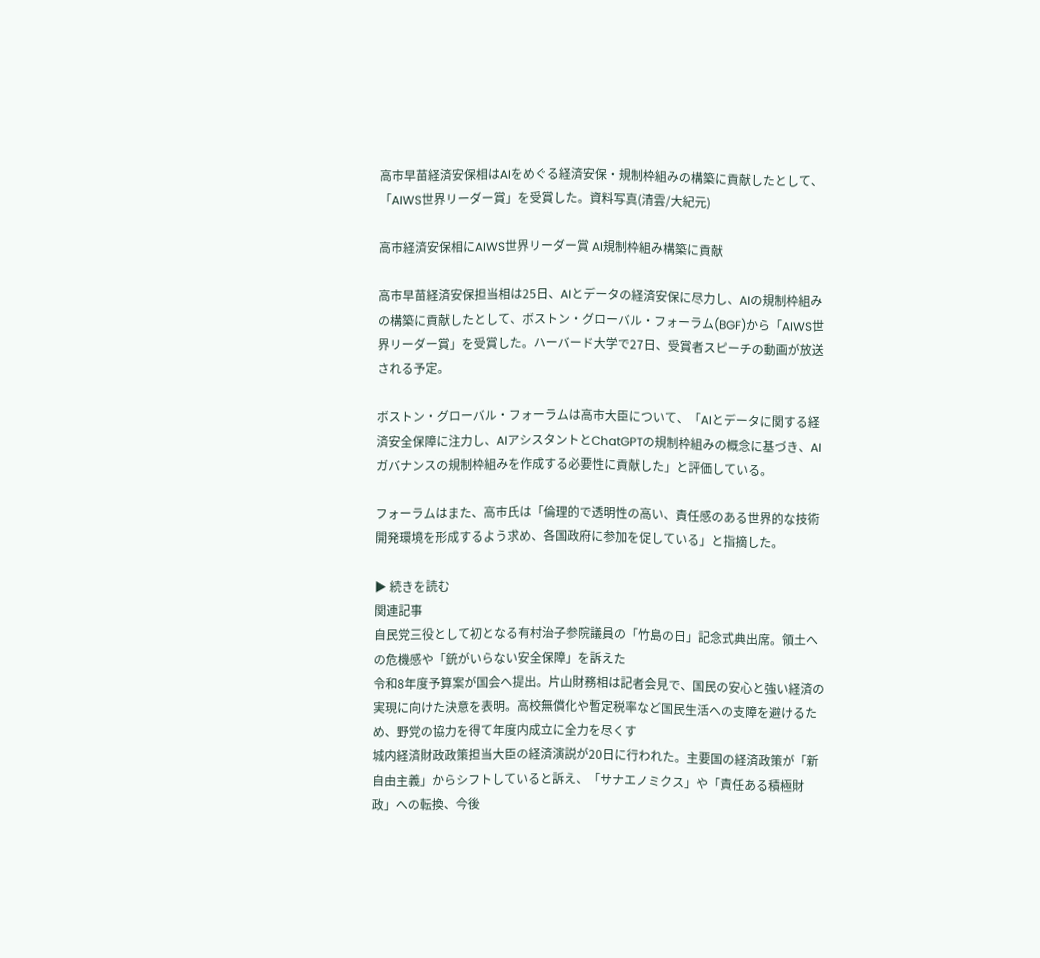高市早苗経済安保相はAIをめぐる経済安保・規制枠組みの構築に貢献したとして、「AIWS世界リーダー賞」を受賞した。資料写真(清雲/大紀元)

高市経済安保相にAIWS世界リーダー賞 AI規制枠組み構築に貢献

高市早苗経済安保担当相は25日、AIとデータの経済安保に尽力し、AIの規制枠組みの構築に貢献したとして、ボストン・グローバル・フォーラム(BGF)から「AIWS世界リーダー賞」を受賞した。ハーバード大学で27日、受賞者スピーチの動画が放送される予定。

ボストン・グローバル・フォーラムは高市大臣について、「AIとデータに関する経済安全保障に注力し、AIアシスタントとChatGPTの規制枠組みの概念に基づき、AIガバナンスの規制枠組みを作成する必要性に貢献した」と評価している。

フォーラムはまた、高市氏は「倫理的で透明性の高い、責任感のある世界的な技術開発環境を形成するよう求め、各国政府に参加を促している」と指摘した。

▶ 続きを読む
関連記事
自民党三役として初となる有村治子参院議員の「竹島の日」記念式典出席。領土への危機感や「銃がいらない安全保障」を訴えた
令和8年度予算案が国会へ提出。片山財務相は記者会見で、国民の安心と強い経済の実現に向けた決意を表明。高校無償化や暫定税率など国民生活への支障を避けるため、野党の協力を得て年度内成立に全力を尽くす
城内経済財政政策担当大臣の経済演説が20日に行われた。主要国の経済政策が「新自由主義」からシフトしていると訴え、「サナエノミクス」や「責任ある積極財政」への転換、今後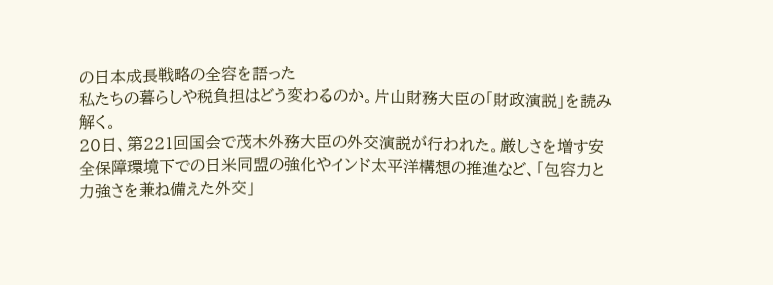の日本成長戦略の全容を語った
私たちの暮らしや税負担はどう変わるのか。片山財務大臣の「財政演説」を読み解く。
20日、第221回国会で茂木外務大臣の外交演説が行われた。厳しさを増す安全保障環境下での日米同盟の強化やインド太平洋構想の推進など、「包容力と力強さを兼ね備えた外交」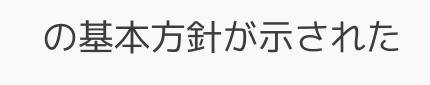の基本方針が示された